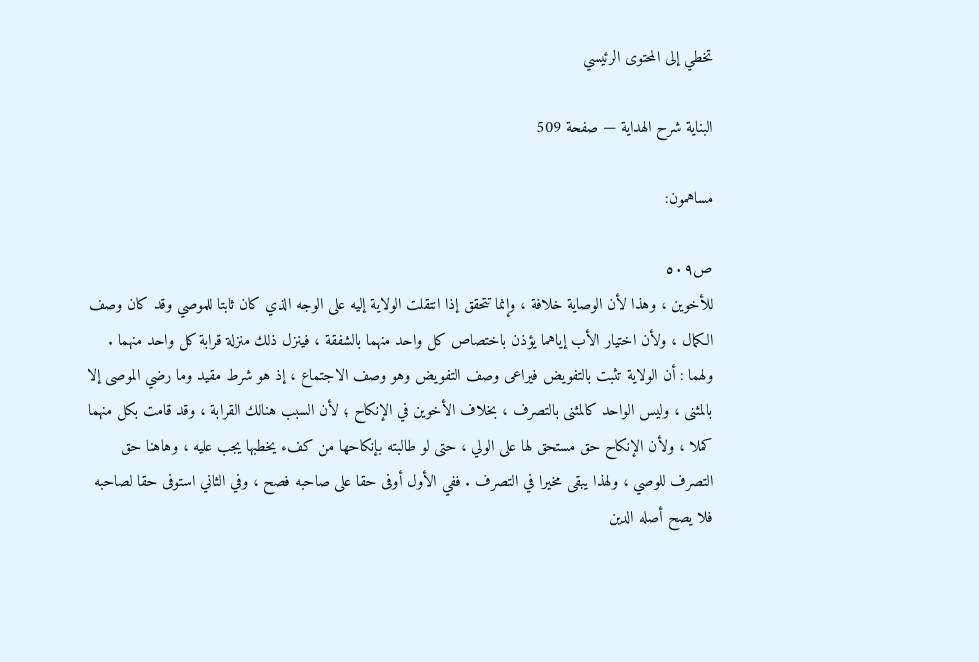تخطي إلى المحتوى الرئيسي

البناية شرح الهداية — صفحة 509

مساهمون:

ص٥٠٩
للأخوين ، وهذا لأن الوصاية خلافة ، وإنما تتحقق إذا انتقلت الولاية إليه على الوجه الذي كان ثابتا للموصي وقد كان وصف الكمال ، ولأن اختيار الأب إياهما يؤذن باختصاص كل واحد منهما بالشفقة ، فينزل ذلك منزلة قرابة كل واحد منهما . ولهما : أن الولاية تثبت بالتفويض فيراعى وصف التفويض وهو وصف الاجتماع ، إذ هو شرط مقيد وما رضي الموصى إلا بالمثنى ، وليس الواحد كالمثنى بالتصرف ، بخلاف الأخوين في الإنكاح ؛ لأن السبب هنالك القرابة ، وقد قامت بكل منهما كملا ، ولأن الإنكاح حق مستحق لها على الولي ، حتى لو طالبته بإنكاحها من كفء يخطبها يجب عليه ، وهاهنا حق التصرف للوصي ، ولهذا يبقى مخيرا في التصرف . ففي الأول أوفى حقا على صاحبه فصح ، وفي الثاني استوفى حقا لصاحبه فلا يصح أصله الدين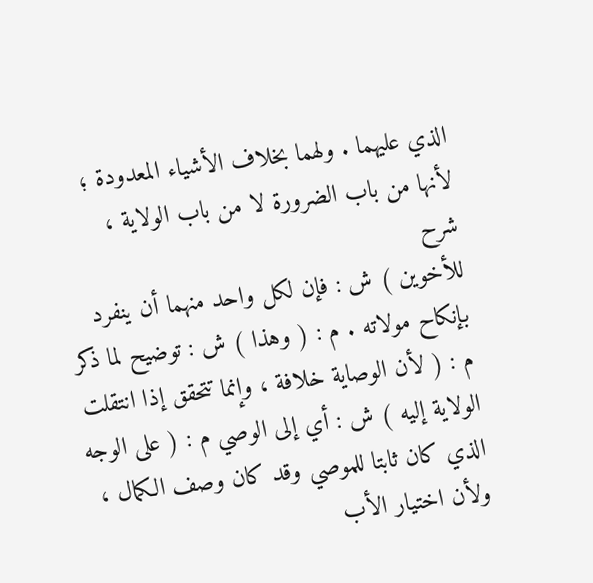الذي عليهما . ولهما بخلاف الأشياء المعدودة ؛ لأنها من باب الضرورة لا من باب الولاية ،
شرح
للأخوين ) ش : فإن لكل واحد منهما أن ينفرد بإنكاح مولاته . م : ( وهذا ) ش : توضيح لما ذكر م : ( لأن الوصاية خلافة ، وإنما تتحقق إذا انتقلت الولاية إليه ) ش : أي إلى الوصي م : ( على الوجه الذي كان ثابتا للموصي وقد كان وصف الكمال ، ولأن اختيار الأب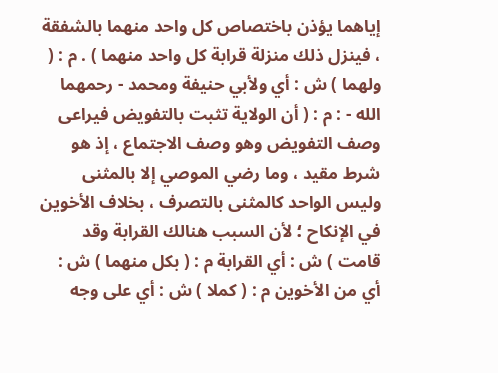إياهما يؤذن باختصاص كل واحد منهما بالشفقة ، فينزل ذلك منزلة قرابة كل واحد منهما ) . م : ( ولهما ) ش : أي ولأبي حنيفة ومحمد - رحمهما الله - : م : ( أن الولاية تثبت بالتفويض فيراعى وصف التفويض وهو وصف الاجتماع ، إذ هو شرط مقيد ، وما رضي الموصي إلا بالمثنى وليس الواحد كالمثنى بالتصرف ، بخلاف الأخوين في الإنكاح ؛ لأن السبب هنالك القرابة وقد قامت ) ش : أي القرابة م : ( بكل منهما ) ش : أي من الأخوين م : ( كملا ) ش : أي على وجه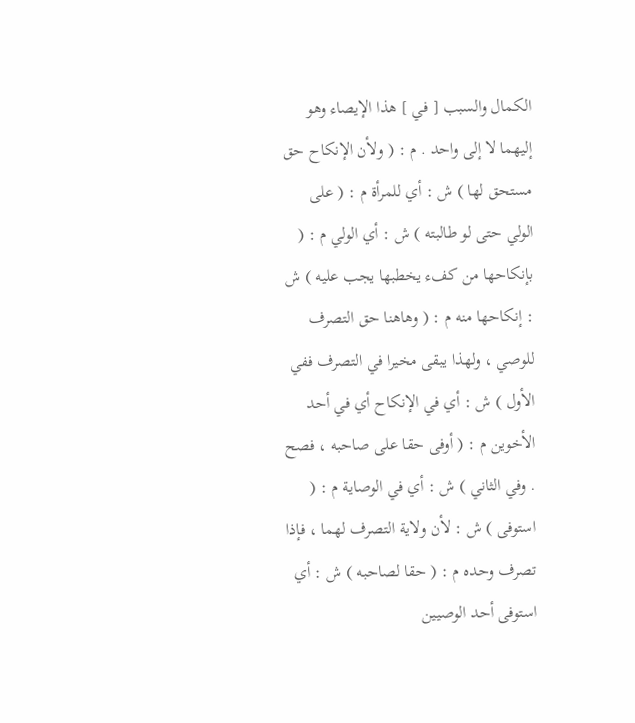الكمال والسبب [ في ] هذا الإيصاء وهو إليهما لا إلى واحد . م : ( ولأن الإنكاح حق مستحق لها ) ش : أي للمرأة م : ( على الولي حتى لو طالبته ) ش : أي الولي م : ( بإنكاحها من كفء يخطبها يجب عليه ) ش : إنكاحها منه م : ( وهاهنا حق التصرف للوصي ، ولهذا يبقى مخيرا في التصرف ففي الأول ) ش : أي في الإنكاح أي في أحد الأخوين م : ( أوفى حقا على صاحبه ، فصح . وفي الثاني ) ش : أي في الوصاية م : ( استوفى ) ش : لأن ولاية التصرف لهما ، فإذا تصرف وحده م : ( حقا لصاحبه ) ش : أي استوفى أحد الوصيين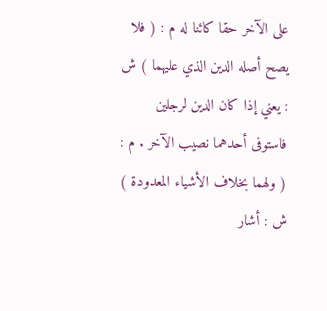على الآخر حقا كائنا له م : ( فلا يصح أصله الدين الذي عليهما ) ش : يعني إذا كان الدين لرجلين فاستوفى أحدهما نصيب الآخر . م : ( ولهما بخلاف الأشياء المعدودة ) ش : أشار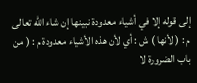إلى قوله إلا في أشياء معدودة نبينها إن شاء الله تعالى م : ( لأنها ) ش : أي لأن هذه الأشياء معدودة م : ( من باب الضرورة لا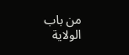من باب الولاية